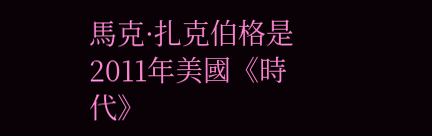馬克·扎克伯格是2011年美國《時代》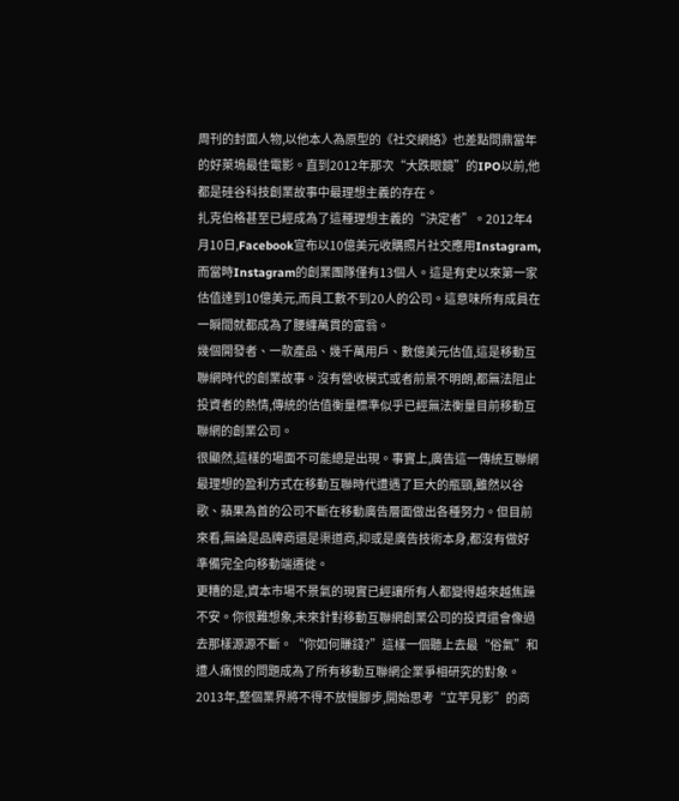周刊的封面人物,以他本人為原型的《社交網絡》也差點問鼎當年的好萊塢最佳電影。直到2012年那次“大跌眼鏡”的IPO以前,他都是硅谷科技創業故事中最理想主義的存在。
扎克伯格甚至已經成為了這種理想主義的“決定者”。2012年4月10日,Facebook宣布以10億美元收購照片社交應用Instagram,而當時Instagram的創業團隊僅有13個人。這是有史以來第一家估值達到10億美元,而員工數不到20人的公司。這意味所有成員在一瞬間就都成為了腰纏萬貫的富翁。
幾個開發者、一款產品、幾千萬用戶、數億美元估值,這是移動互聯網時代的創業故事。沒有營收模式或者前景不明朗,都無法阻止投資者的熱情,傳統的估值衡量標準似乎已經無法衡量目前移動互聯網的創業公司。
很顯然,這樣的場面不可能總是出現。事實上,廣告這一傳統互聯網最理想的盈利方式在移動互聯時代遭遇了巨大的瓶頸,雖然以谷歌、蘋果為首的公司不斷在移動廣告層面做出各種努力。但目前來看,無論是品牌商還是渠道商,抑或是廣告技術本身,都沒有做好準備完全向移動端遷徙。
更糟的是,資本市場不景氣的現實已經讓所有人都變得越來越焦躁不安。你很難想象,未來針對移動互聯網創業公司的投資還會像過去那樣源源不斷。“你如何賺錢?”這樣一個聽上去最“俗氣”和遭人痛恨的問題成為了所有移動互聯網企業爭相研究的對象。
2013年,整個業界將不得不放慢腳步,開始思考“立竿見影”的商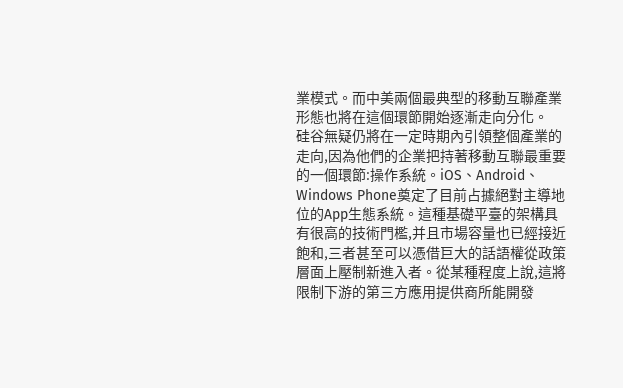業模式。而中美兩個最典型的移動互聯產業形態也將在這個環節開始逐漸走向分化。
硅谷無疑仍將在一定時期內引領整個產業的走向,因為他們的企業把持著移動互聯最重要的一個環節:操作系統。iOS、Android、Windows Phone奠定了目前占據絕對主導地位的App生態系統。這種基礎平臺的架構具有很高的技術門檻,并且市場容量也已經接近飽和,三者甚至可以憑借巨大的話語權從政策層面上壓制新進入者。從某種程度上說,這將限制下游的第三方應用提供商所能開發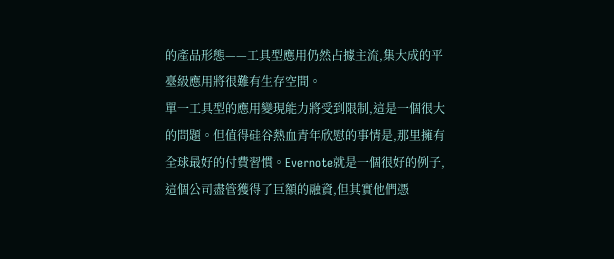的產品形態——工具型應用仍然占據主流,集大成的平臺級應用將很難有生存空間。
單一工具型的應用變現能力將受到限制,這是一個很大的問題。但值得硅谷熱血青年欣慰的事情是,那里擁有全球最好的付費習慣。Evernote就是一個很好的例子,這個公司盡管獲得了巨額的融資,但其實他們憑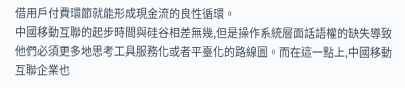借用戶付費環節就能形成現金流的良性循環。
中國移動互聯的起步時間與硅谷相差無幾,但是操作系統層面話語權的缺失導致他們必須更多地思考工具服務化或者平臺化的路線圖。而在這一點上,中國移動互聯企業也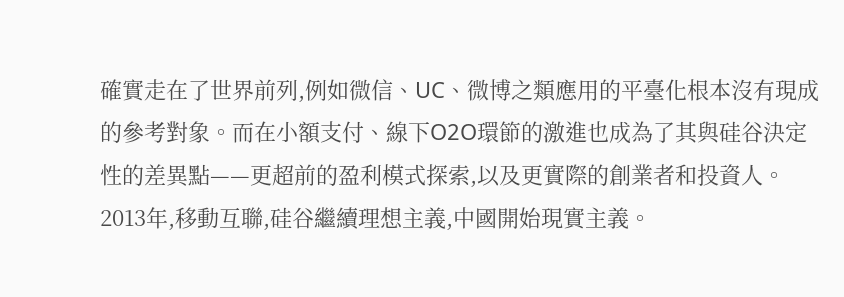確實走在了世界前列,例如微信、UC、微博之類應用的平臺化根本沒有現成的參考對象。而在小額支付、線下O2O環節的激進也成為了其與硅谷決定性的差異點——更超前的盈利模式探索,以及更實際的創業者和投資人。
2013年,移動互聯,硅谷繼續理想主義,中國開始現實主義。